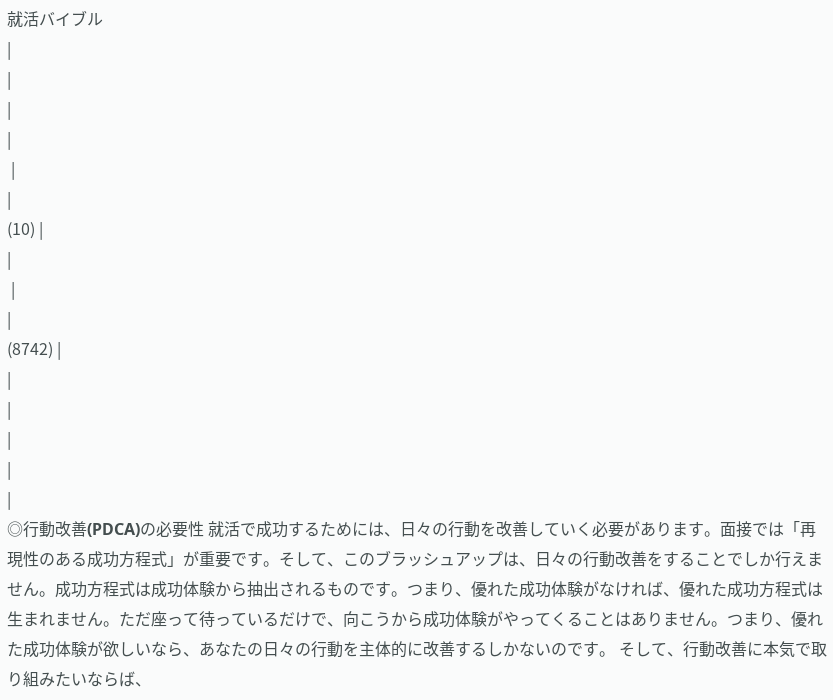就活バイブル
|
|
|
|
 |
|
(10) |
|
 |
|
(8742) |
|
|
|
|
|
◎行動改善(PDCA)の必要性 就活で成功するためには、日々の行動を改善していく必要があります。面接では「再現性のある成功方程式」が重要です。そして、このブラッシュアップは、日々の行動改善をすることでしか行えません。成功方程式は成功体験から抽出されるものです。つまり、優れた成功体験がなければ、優れた成功方程式は生まれません。ただ座って待っているだけで、向こうから成功体験がやってくることはありません。つまり、優れた成功体験が欲しいなら、あなたの日々の行動を主体的に改善するしかないのです。 そして、行動改善に本気で取り組みたいならば、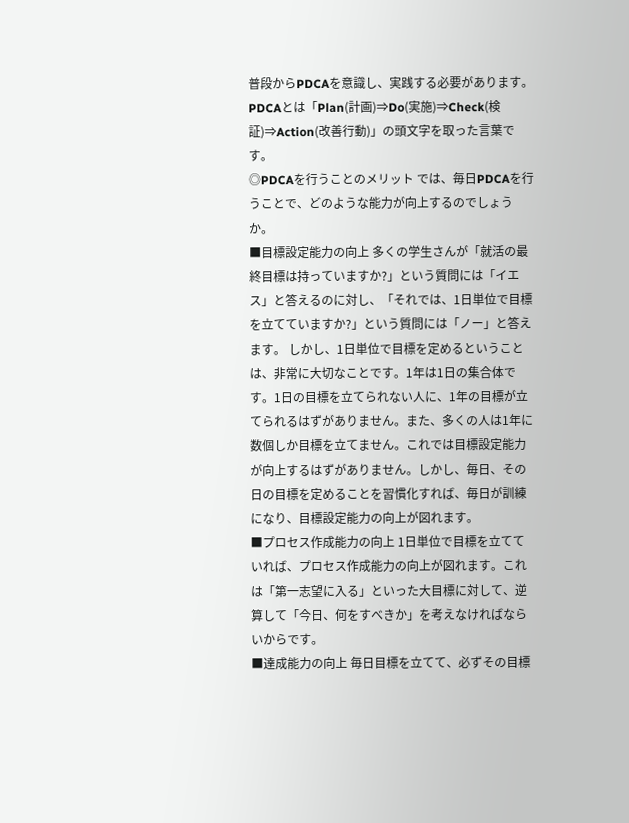普段からPDCAを意識し、実践する必要があります。PDCAとは「Plan(計画)⇒Do(実施)⇒Check(検証)⇒Action(改善行動)」の頭文字を取った言葉です。
◎PDCAを行うことのメリット では、毎日PDCAを行うことで、どのような能力が向上するのでしょうか。
■目標設定能力の向上 多くの学生さんが「就活の最終目標は持っていますか?」という質問には「イエス」と答えるのに対し、「それでは、1日単位で目標を立てていますか?」という質問には「ノー」と答えます。 しかし、1日単位で目標を定めるということは、非常に大切なことです。1年は1日の集合体です。1日の目標を立てられない人に、1年の目標が立てられるはずがありません。また、多くの人は1年に数個しか目標を立てません。これでは目標設定能力が向上するはずがありません。しかし、毎日、その日の目標を定めることを習慣化すれば、毎日が訓練になり、目標設定能力の向上が図れます。
■プロセス作成能力の向上 1日単位で目標を立てていれば、プロセス作成能力の向上が図れます。これは「第一志望に入る」といった大目標に対して、逆算して「今日、何をすべきか」を考えなければならいからです。
■達成能力の向上 毎日目標を立てて、必ずその目標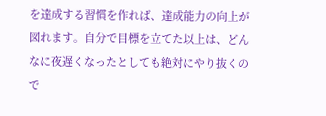を達成する習慣を作れば、達成能力の向上が図れます。自分で目標を立てた以上は、どんなに夜遅くなったとしても絶対にやり抜くので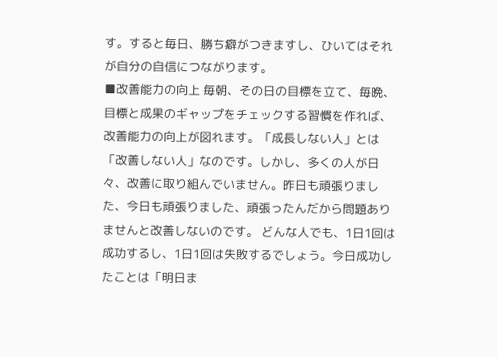す。すると毎日、勝ち癖がつきますし、ひいてはそれが自分の自信につながります。
■改善能力の向上 毎朝、その日の目標を立て、毎晩、目標と成果のギャップをチェックする習慣を作れば、改善能力の向上が図れます。「成長しない人」とは「改善しない人」なのです。しかし、多くの人が日々、改善に取り組んでいません。昨日も頑張りました、今日も頑張りました、頑張ったんだから問題ありませんと改善しないのです。 どんな人でも、1日1回は成功するし、1日1回は失敗するでしょう。今日成功したことは「明日ま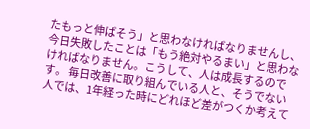たもっと伸ばそう」と思わなければなりませんし、今日失敗したことは「もう絶対やるまい」と思わなければなりません。こうして、人は成長するのです。 毎日改善に取り組んでいる人と、そうでない人では、1年経った時にどれほど差がつくか考えて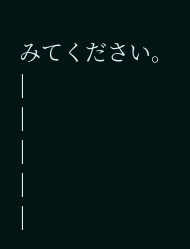みてください。
|
|
|
|
|